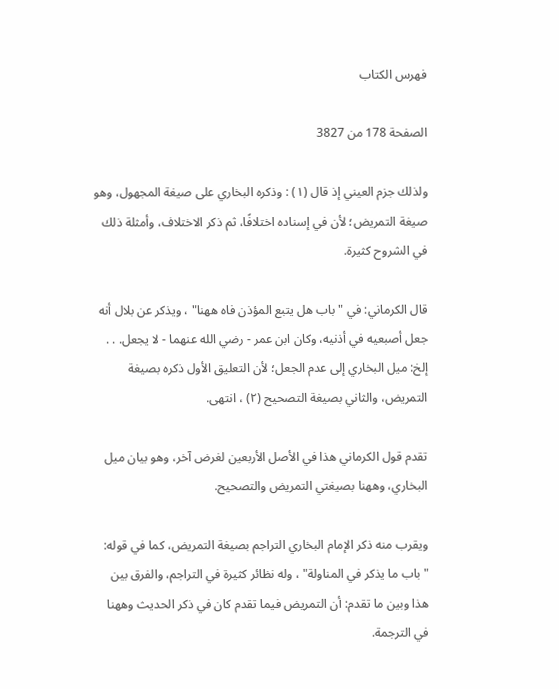فهرس الكتاب

الصفحة 178 من 3827

ولذلك جزم العيني إذ قال (١) : وذكره البخاري على صيغة المجهول، وهو صيغة التمريض؛ لأن في إسناده اختلافًا، ثم ذكر الاختلاف، وأمثلة ذلك في الشروح كثيرة.

قال الكرماني: في "باب هل يتبع المؤذن فاه ههنا" ، ويذكر عن بلال أنه جعل أصبعيه في أذنيه، وكان ابن عمر - رضي الله عنهما - لا يجعل. . . إلخ: ميل البخاري إلى عدم الجعل؛ لأن التعليق الأول ذكره بصيغة التمريض، والثاني بصيغة التصحيح (٢) ، انتهى.

تقدم قول الكرماني هذا في الأصل الأربعين لغرض آخر، وهو بيان ميل البخاري، وههنا بصيغتي التمريض والتصحيح.

ويقرب منه ذكر الإمام البخاري التراجم بصيغة التمريض، كما في قوله: "باب ما يذكر في المناولة" ، وله نظائر كثيرة في التراجم، والفرق بين هذا وبين ما تقدم: أن التمريض فيما تقدم كان في ذكر الحديث وههنا في الترجمة.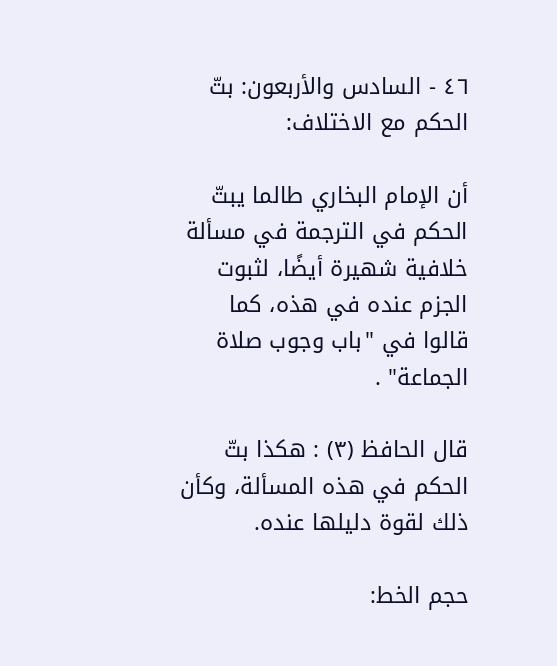٤٦ - السادس والأربعون: بتّ الحكم مع الاختلاف:

أن الإمام البخاري طالما يبتّ الحكم في الترجمة في مسألة خلافية شهيرة أيضًا، لثبوت الجزم عنده في هذه، كما قالوا في "باب وجوب صلاة الجماعة" .

قال الحافظ (٣) : هكذا بتّ الحكم في هذه المسألة، وكأن ذلك لقوة دليلها عنده.

حجم الخط: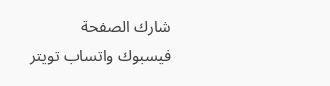شارك الصفحة
فيسبوك واتساب تويتر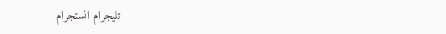تليجرام انستجرام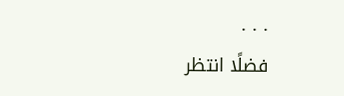. . .
فضلًا انتظر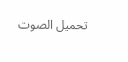تحميل الصوت